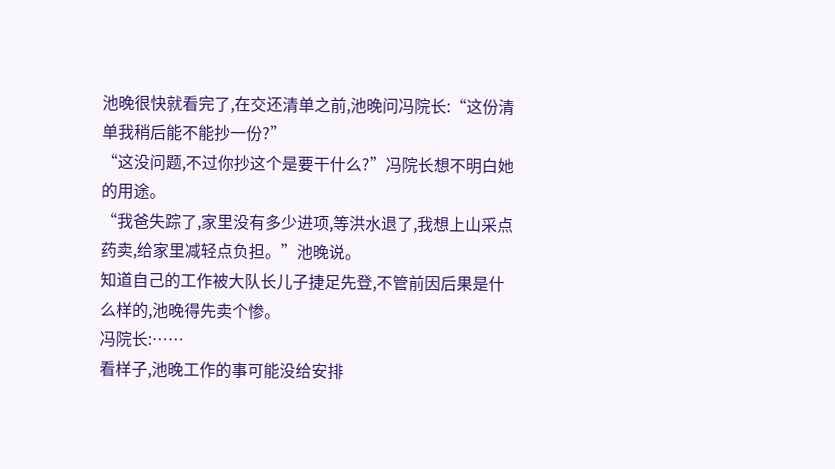池晚很快就看完了,在交还清单之前,池晚问冯院长:“这份清单我稍后能不能抄一份?”
“这没问题,不过你抄这个是要干什么?”冯院长想不明白她的用途。
“我爸失踪了,家里没有多少进项,等洪水退了,我想上山采点药卖,给家里减轻点负担。”池晚说。
知道自己的工作被大队长儿子捷足先登,不管前因后果是什么样的,池晚得先卖个惨。
冯院长:……
看样子,池晚工作的事可能没给安排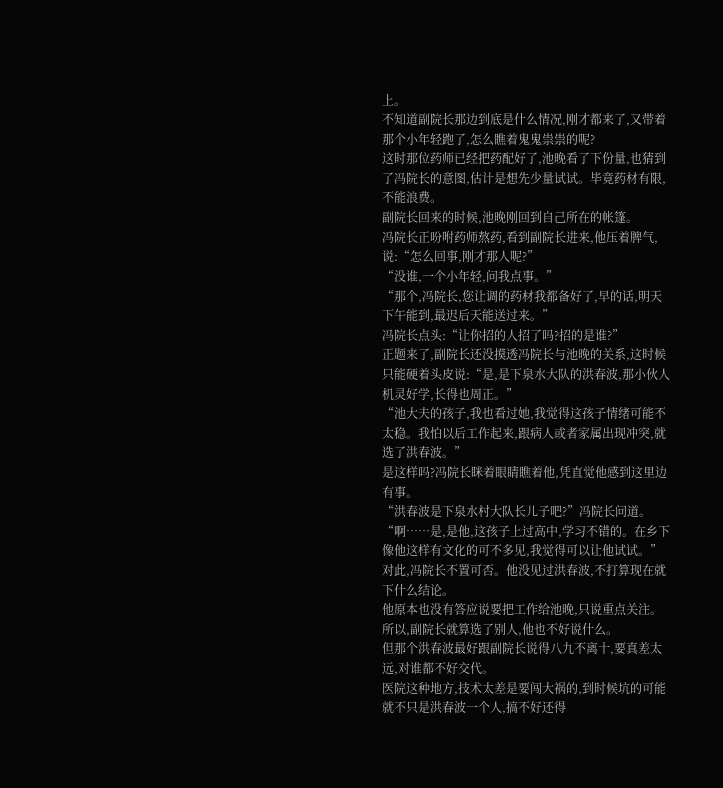上。
不知道副院长那边到底是什么情况,刚才都来了,又带着那个小年轻跑了,怎么瞧着鬼鬼祟祟的呢?
这时那位药师已经把药配好了,池晚看了下份量,也猜到了冯院长的意图,估计是想先少量试试。毕竟药材有限,不能浪费。
副院长回来的时候,池晚刚回到自己所在的帐篷。
冯院长正吩咐药师熬药,看到副院长进来,他压着脾气,说:“怎么回事,刚才那人呢?”
“没谁,一个小年轻,问我点事。”
“那个,冯院长,您让调的药材我都备好了,早的话,明天下午能到,最迟后天能送过来。”
冯院长点头:“让你招的人招了吗?招的是谁?”
正题来了,副院长还没摸透冯院长与池晚的关系,这时候只能硬着头皮说:“是,是下泉水大队的洪春波,那小伙人机灵好学,长得也周正。”
“池大夫的孩子,我也看过她,我觉得这孩子情绪可能不太稳。我怕以后工作起来,跟病人或者家属出现冲突,就选了洪春波。”
是这样吗?冯院长眯着眼睛瞧着他,凭直觉他感到这里边有事。
“洪春波是下泉水村大队长儿子吧?”冯院长问道。
“啊……是,是他,这孩子上过高中,学习不错的。在乡下像他这样有文化的可不多见,我觉得可以让他试试。”
对此,冯院长不置可否。他没见过洪春波,不打算现在就下什么结论。
他原本也没有答应说要把工作给池晚,只说重点关注。所以,副院长就算选了别人,他也不好说什么。
但那个洪春波最好跟副院长说得八九不离十,要真差太远,对谁都不好交代。
医院这种地方,技术太差是要闯大祸的,到时候坑的可能就不只是洪春波一个人,搞不好还得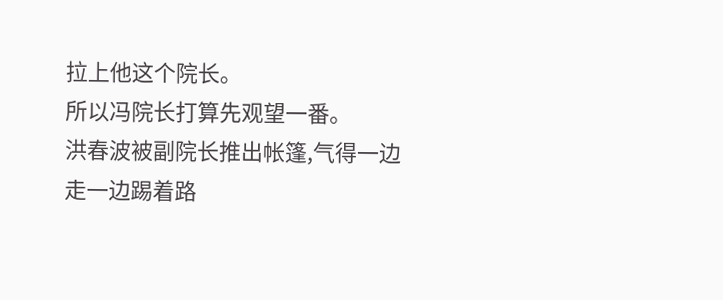拉上他这个院长。
所以冯院长打算先观望一番。
洪春波被副院长推出帐篷,气得一边走一边踢着路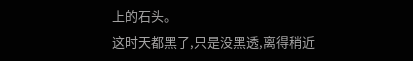上的石头。
这时天都黑了,只是没黑透,离得稍近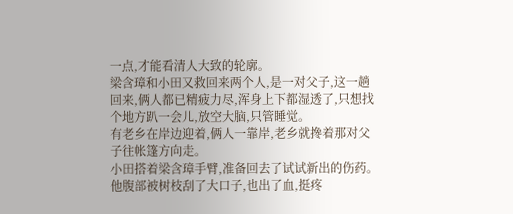一点,才能看清人大致的轮廓。
梁含璋和小田又救回来两个人,是一对父子,这一趟回来,俩人都已精疲力尽,浑身上下都湿透了,只想找个地方趴一会儿,放空大脑,只管睡觉。
有老乡在岸边迎着,俩人一靠岸,老乡就搀着那对父子往帐篷方向走。
小田搭着梁含璋手臂,准备回去了试试新出的伤药。他腹部被树枝刮了大口子,也出了血,挺疼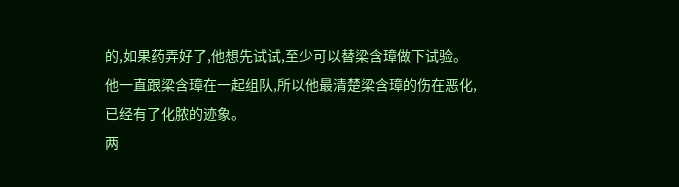的,如果药弄好了,他想先试试,至少可以替梁含璋做下试验。
他一直跟梁含璋在一起组队,所以他最清楚梁含璋的伤在恶化,已经有了化脓的迹象。
两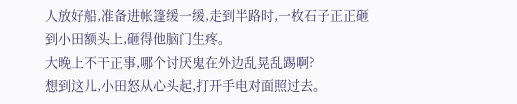人放好船,准备进帐篷缓一缓,走到半路时,一枚石子正正砸到小田额头上,砸得他脑门生疼。
大晚上不干正事,哪个讨厌鬼在外边乱晃乱踢啊?
想到这儿,小田怒从心头起,打开手电对面照过去。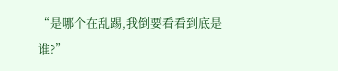“是哪个在乱踢,我倒要看看到底是谁?”